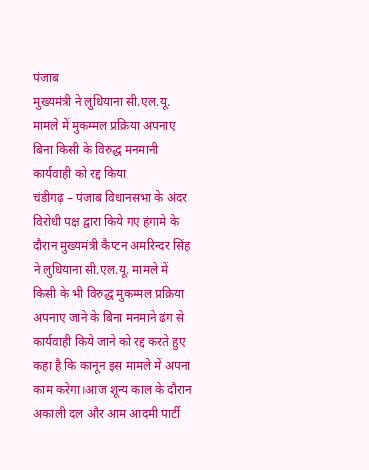पंजाब
मुख्यमंत्री ने लुधियाना सी.एल.यू. मामले में मुकम्मल प्रक्रिया अपनाए बिना किसी के विरुद्ध मनमानी कार्यवाही को रद्द किया
चंडीगढ़ – पंजाब विधानसभा के अंदर विरोधी पक्ष द्वारा किये गए हंगामे के दौरान मुख्यमंत्री कैप्टन अमरिन्दर सिंह ने लुधियाना सी.एल.यू. मामले में किसी के भी विरुद्ध मुकम्मल प्रक्रिया अपनाए जाने के बिना मनमाने ढंग से कार्यवाही किये जाने को रद्द करते हुए कहा है कि कानून इस मामले में अपना काम करेगा।आज शून्य काल के दौरान अकाली दल और आम आदमी पार्टी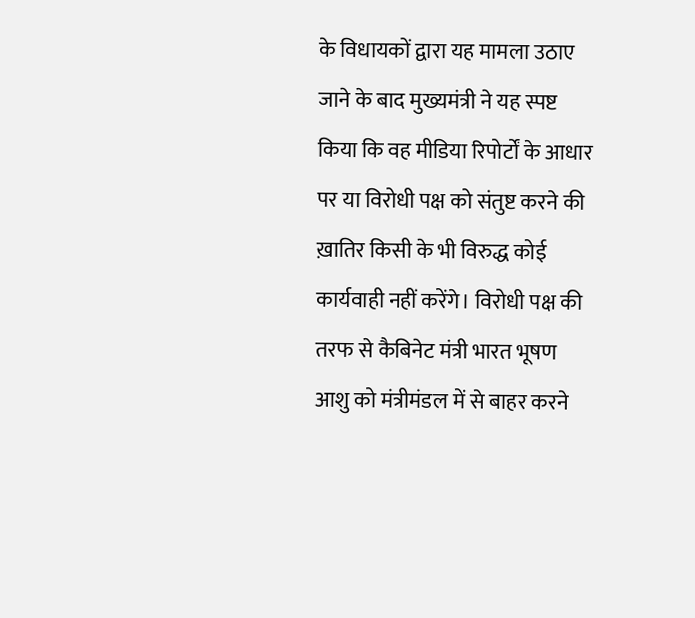के विधायकों द्वारा यह मामला उठाए जाने के बाद मुख्यमंत्री ने यह स्पष्ट किया कि वह मीडिया रिपोर्टों के आधार पर या विरोधी पक्ष को संतुष्ट करने की ख़ातिर किसी के भी विरुद्ध कोई कार्यवाही नहीं करेंगे। विरोधी पक्ष की तरफ से कैबिनेट मंत्री भारत भूषण आशु को मंत्रीमंडल में से बाहर करने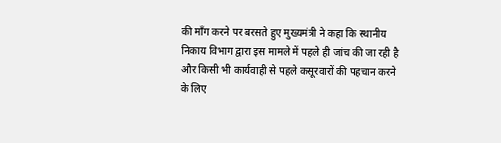की माँग करने पर बरसते हुए मुख्यमंत्री ने कहा कि स्थानीय निकाय विभाग द्वारा इस मामले में पहले ही जांच की जा रही है और किसी भी कार्यवाही से पहले कसूरवारों की पहचान करने के लिए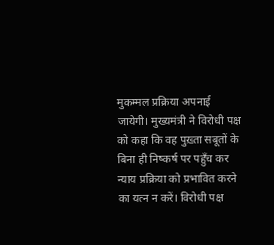मुकम्मल प्रक्रिया अपनाई जायेगी। मुख्यमंत्री ने विरोधी पक्ष को कहा कि वह पुख़्ता सबूतों के बिना ही निष्कर्ष पर पहुँच कर न्याय प्रक्रिया को प्रभावित करने का यत्न न करें। विरोधी पक्ष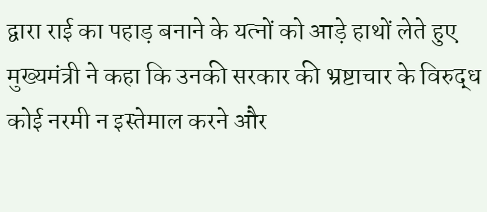द्वारा राई का पहाड़ बनाने के यत्नों को आड़े हाथों लेते हुए मुख्यमंत्री ने कहा कि उनकी सरकार की भ्रष्टाचार के विरुद्ध कोई नरमी न इस्तेमाल करने और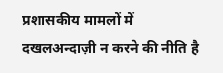प्रशासकीय मामलों में दखलअन्दाज़ी न करने की नीति है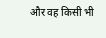और वह किसी भी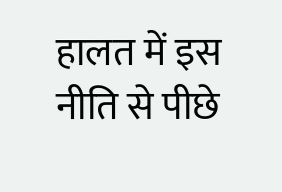हालत में इस नीति से पीछे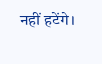नहीं हटेंगे।